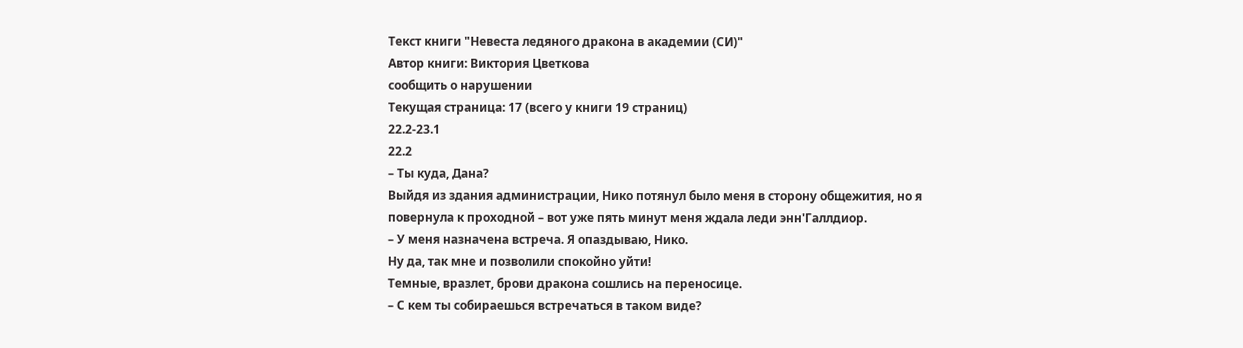Текст книги "Невеста ледяного дракона в академии (СИ)"
Автор книги: Виктория Цветкова
сообщить о нарушении
Текущая страница: 17 (всего у книги 19 страниц)
22.2-23.1
22.2
– Ты куда, Дана?
Выйдя из здания администрации, Нико потянул было меня в сторону общежития, но я повернула к проходной – вот уже пять минут меня ждала леди энн'Галлдиор.
– У меня назначена встреча. Я опаздываю, Нико.
Ну да, так мне и позволили спокойно уйти!
Темные, вразлет, брови дракона сошлись на переносице.
– С кем ты собираешься встречаться в таком виде?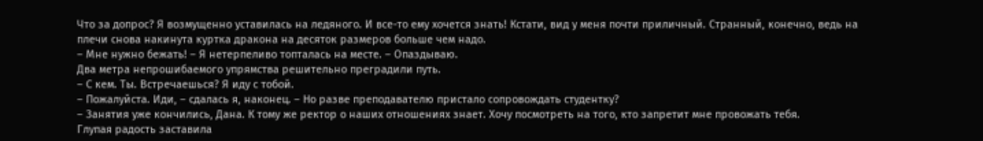Что за допрос? Я возмущенно уставилась на ледяного. И все-то ему хочется знать! Кстати, вид у меня почти приличный. Странный, конечно, ведь на плечи снова накинута куртка дракона на десяток размеров больше чем надо.
– Мне нужно бежать! – Я нетерпеливо топталась на месте. – Опаздываю.
Два метра непрошибаемого упрямства решительно преградили путь.
– С кем. Ты. Встречаешься? Я иду с тобой.
– Пожалуйста. Иди, – сдалась я, наконец. – Но разве преподавателю пристало сопровождать студентку?
– Занятия уже кончились, Дана. К тому же ректор о наших отношениях знает. Хочу посмотреть на того, кто запретит мне провожать тебя.
Глупая радость заставила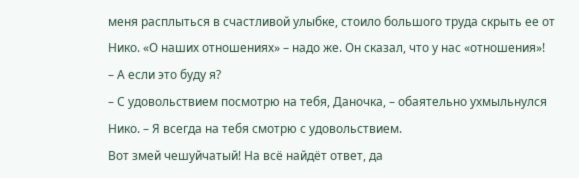меня расплыться в счастливой улыбке, стоило большого труда скрыть ее от Нико. «О наших отношениях» – надо же. Он сказал, что у нас «отношения»!
– А если это буду я?
– С удовольствием посмотрю на тебя, Даночка, – обаятельно ухмыльнулся Нико. – Я всегда на тебя смотрю с удовольствием.
Вот змей чешуйчатый! На всё найдёт ответ, да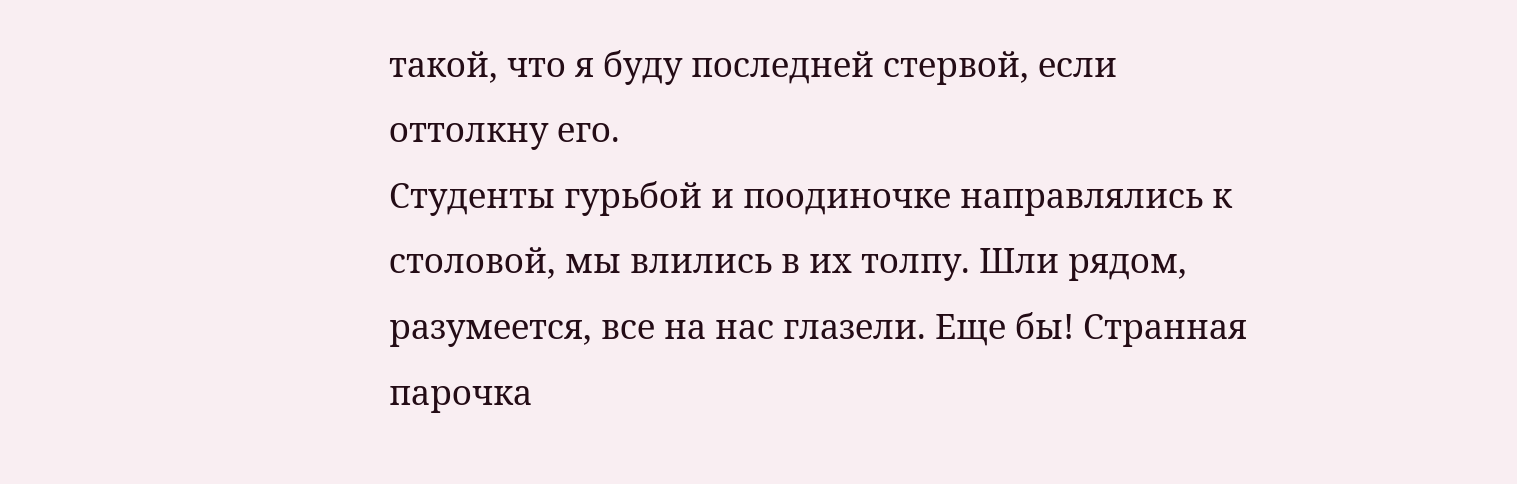такой, что я буду последней стервой, если оттолкну его.
Студенты гурьбой и поодиночке направлялись к столовой, мы влились в их толпу. Шли рядом, разумеется, все на нас глазели. Еще бы! Странная парочка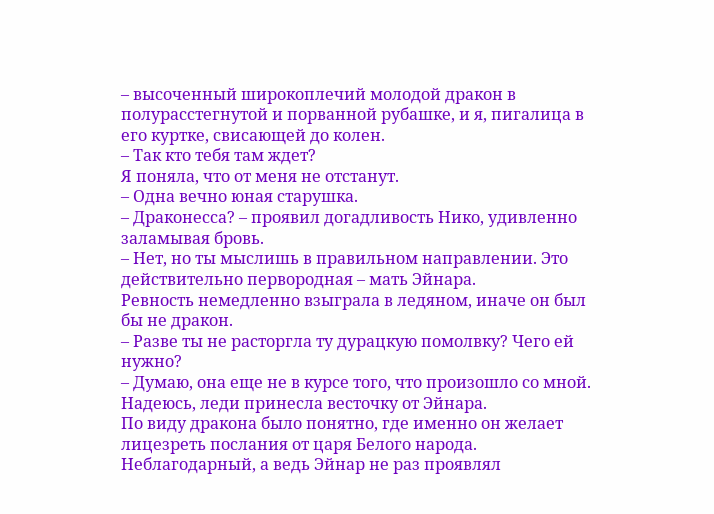– высоченный широкоплечий молодой дракон в полурасстегнутой и порванной рубашке, и я, пигалица в его куртке, свисающей до колен.
– Так кто тебя там ждет?
Я поняла, что от меня не отстанут.
– Одна вечно юная старушка.
– Драконесса? – проявил догадливость Нико, удивленно заламывая бровь.
– Нет, но ты мыслишь в правильном направлении. Это действительно первородная – мать Эйнара.
Ревность немедленно взыграла в ледяном, иначе он был бы не дракон.
– Разве ты не расторгла ту дурацкую помолвку? Чего ей нужно?
– Думаю, она еще не в курсе того, что произошло со мной. Надеюсь, леди принесла весточку от Эйнара.
По виду дракона было понятно, где именно он желает лицезреть послания от царя Белого народа. Неблагодарный, а ведь Эйнар не раз проявлял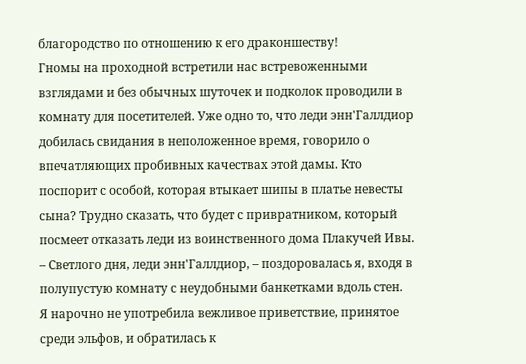благородство по отношению к его драконшеству!
Гномы на проходной встретили нас встревоженными взглядами и без обычных шуточек и подколок проводили в комнату для посетителей. Уже одно то, что леди энн'Галлдиор добилась свидания в неположенное время, говорило о впечатляющих пробивных качествах этой дамы. Кто поспорит с особой, которая втыкает шипы в платье невесты сына? Трудно сказать, что будет с привратником, который посмеет отказать леди из воинственного дома Плакучей Ивы.
– Светлого дня, леди энн'Галлдиор, – поздоровалась я, входя в полупустую комнату с неудобными банкетками вдоль стен.
Я нарочно не употребила вежливое приветствие, принятое среди эльфов, и обратилась к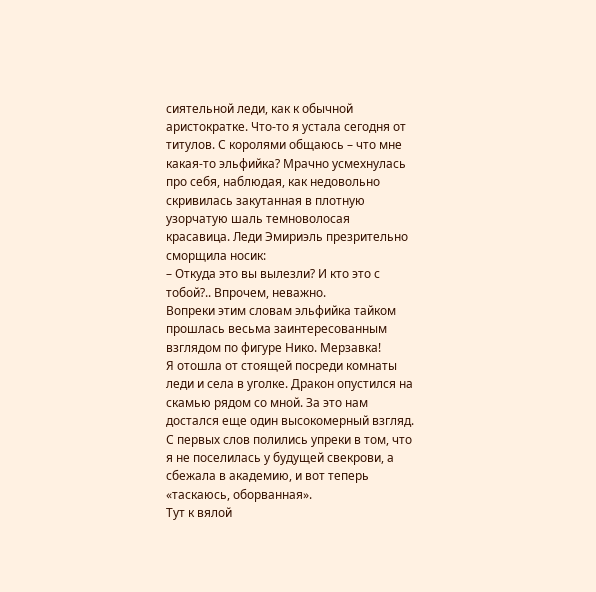сиятельной леди, как к обычной аристократке. Что-то я устала сегодня от титулов. С королями общаюсь – что мне какая-то эльфийка? Мрачно усмехнулась про себя, наблюдая, как недовольно скривилась закутанная в плотную узорчатую шаль темноволосая красавица. Леди Эмириэль презрительно сморщила носик:
– Откуда это вы вылезли? И кто это с тобой?.. Впрочем, неважно.
Вопреки этим словам эльфийка тайком прошлась весьма заинтересованным взглядом по фигуре Нико. Мерзавка!
Я отошла от стоящей посреди комнаты леди и села в уголке. Дракон опустился на скамью рядом со мной. За это нам достался еще один высокомерный взгляд. С первых слов полились упреки в том, что я не поселилась у будущей свекрови, а сбежала в академию, и вот теперь «таскаюсь, оборванная».
Тут к вялой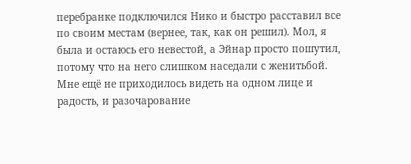перебранке подключился Нико и быстро расставил все по своим местам (вернее, так, как он решил). Мол, я была и остаюсь его невестой, а Эйнар просто пошутил, потому что на него слишком наседали с женитьбой.
Мне ещё не приходилось видеть на одном лице и радость, и разочарование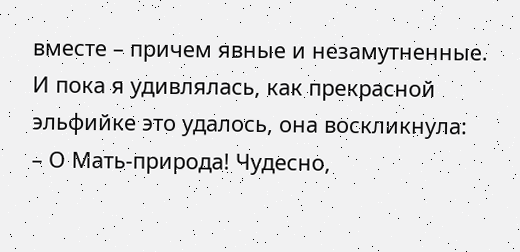вместе – причем явные и незамутненные. И пока я удивлялась, как прекрасной эльфийке это удалось, она воскликнула:
– О Мать-природа! Чудесно,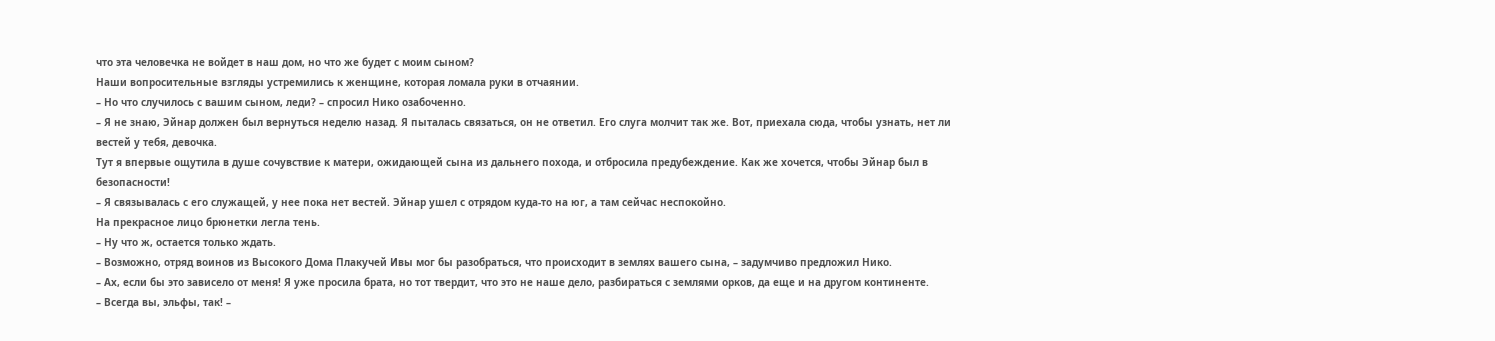что эта человечка не войдет в наш дом, но что же будет с моим сыном?
Наши вопросительные взгляды устремились к женщине, которая ломала руки в отчаянии.
– Но что случилось с вашим сыном, леди? – спросил Нико озабоченно.
– Я не знаю, Эйнар должен был вернуться неделю назад. Я пыталась связаться, он не ответил. Его слуга молчит так же. Вот, приехала сюда, чтобы узнать, нет ли вестей у тебя, девочка.
Тут я впервые ощутила в душе сочувствие к матери, ожидающей сына из дальнего похода, и отбросила предубеждение. Как же хочется, чтобы Эйнар был в безопасности!
– Я связывалась с его служащей, у нее пока нет вестей. Эйнар ушел с отрядом куда-то на юг, а там сейчас неспокойно.
На прекрасное лицо брюнетки легла тень.
– Ну что ж, остается только ждать.
– Возможно, отряд воинов из Высокого Дома Плакучей Ивы мог бы разобраться, что происходит в землях вашего сына, – задумчиво предложил Нико.
– Ах, если бы это зависело от меня! Я уже просила брата, но тот твердит, что это не наше дело, разбираться с землями орков, да еще и на другом континенте.
– Всегда вы, эльфы, так! –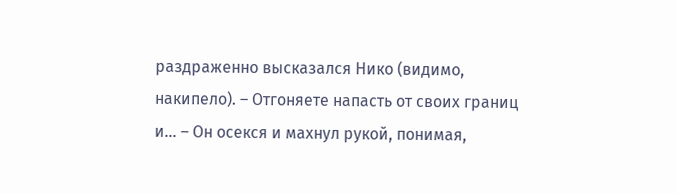раздраженно высказался Нико (видимо, накипело). – Отгоняете напасть от своих границ и… – Он осекся и махнул рукой, понимая,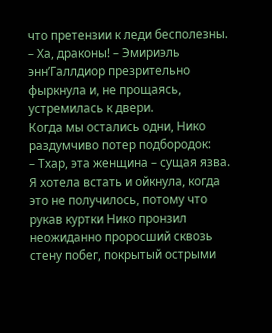что претензии к леди бесполезны.
– Ха, драконы! – Эмириэль энн’Галлдиор презрительно фыркнула и, не прощаясь, устремилась к двери.
Когда мы остались одни, Нико раздумчиво потер подбородок:
– Тхар, эта женщина – сущая язва.
Я хотела встать и ойкнула, когда это не получилось, потому что рукав куртки Нико пронзил неожиданно проросший сквозь стену побег, покрытый острыми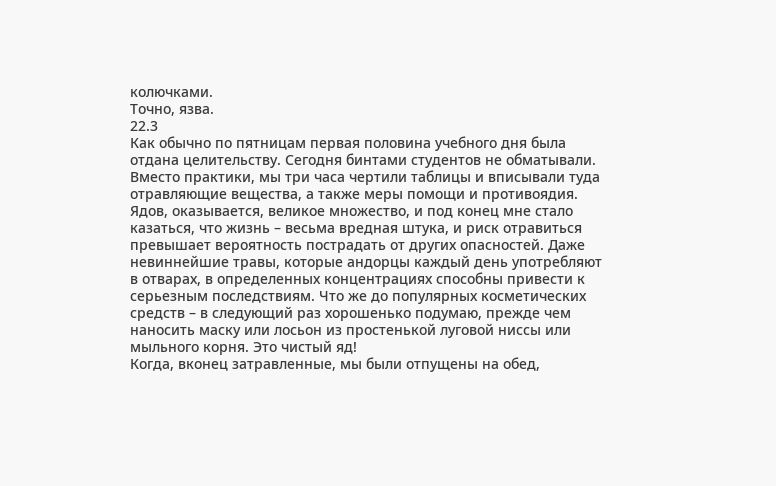колючками.
Точно, язва.
22.3
Как обычно по пятницам первая половина учебного дня была отдана целительству. Сегодня бинтами студентов не обматывали. Вместо практики, мы три часа чертили таблицы и вписывали туда отравляющие вещества, а также меры помощи и противоядия. Ядов, оказывается, великое множество, и под конец мне стало казаться, что жизнь – весьма вредная штука, и риск отравиться превышает вероятность пострадать от других опасностей. Даже невиннейшие травы, которые андорцы каждый день употребляют в отварах, в определенных концентрациях способны привести к серьезным последствиям. Что же до популярных косметических средств – в следующий раз хорошенько подумаю, прежде чем наносить маску или лосьон из простенькой луговой ниссы или мыльного корня. Это чистый яд!
Когда, вконец затравленные, мы были отпущены на обед,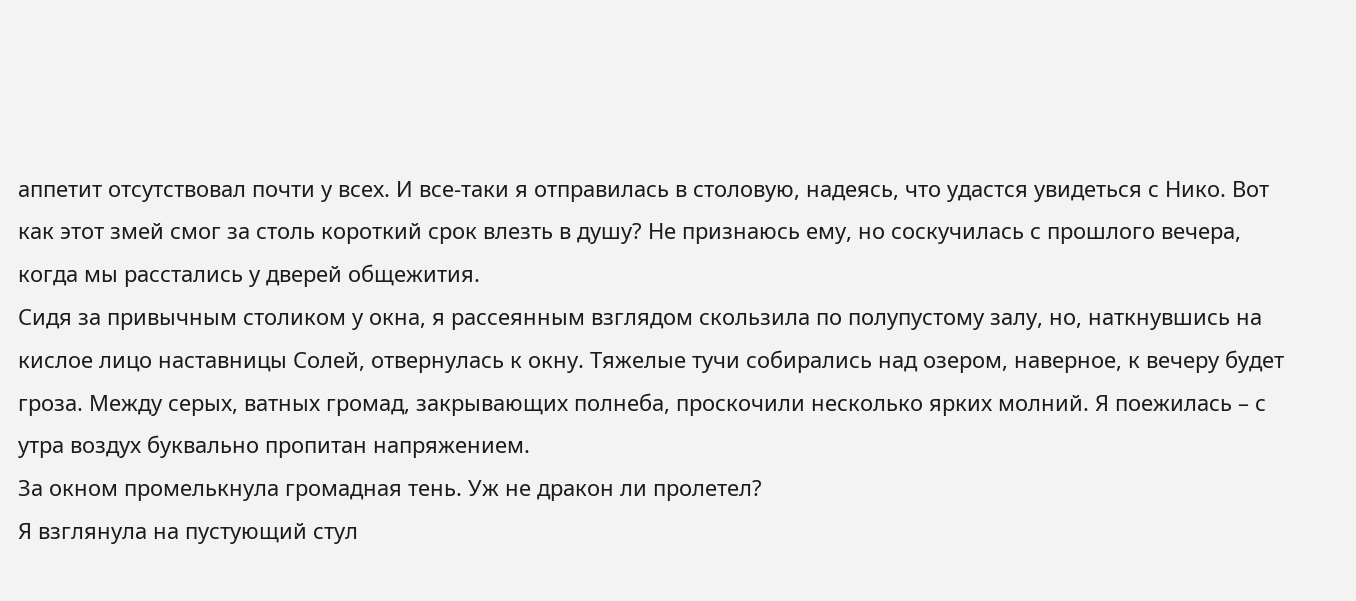аппетит отсутствовал почти у всех. И все-таки я отправилась в столовую, надеясь, что удастся увидеться с Нико. Вот как этот змей смог за столь короткий срок влезть в душу? Не признаюсь ему, но соскучилась с прошлого вечера, когда мы расстались у дверей общежития.
Сидя за привычным столиком у окна, я рассеянным взглядом скользила по полупустому залу, но, наткнувшись на кислое лицо наставницы Солей, отвернулась к окну. Тяжелые тучи собирались над озером, наверное, к вечеру будет гроза. Между серых, ватных громад, закрывающих полнеба, проскочили несколько ярких молний. Я поежилась – с утра воздух буквально пропитан напряжением.
За окном промелькнула громадная тень. Уж не дракон ли пролетел?
Я взглянула на пустующий стул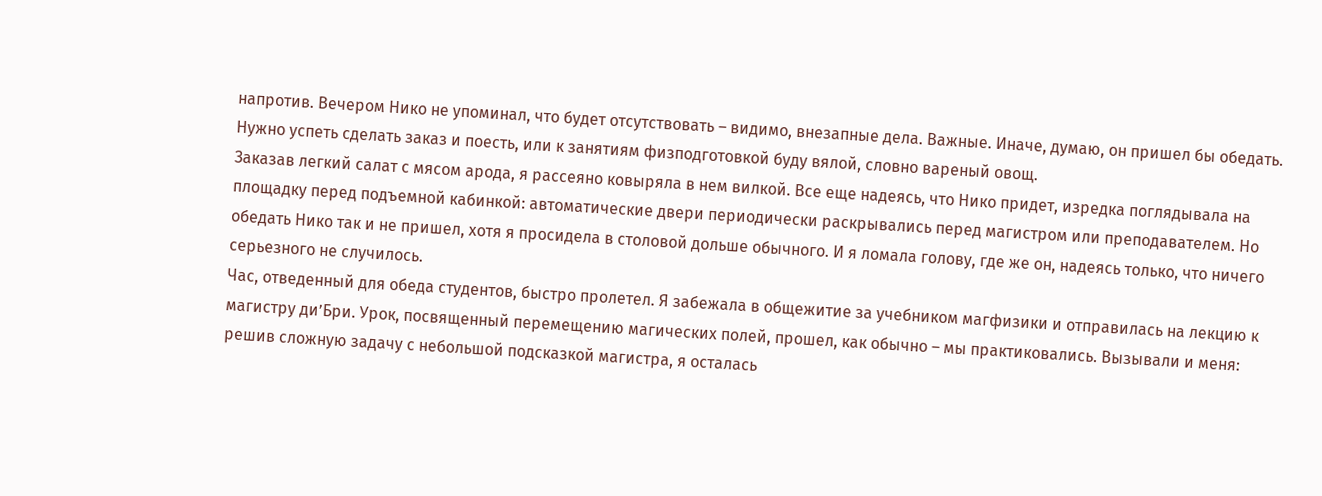напротив. Вечером Нико не упоминал, что будет отсутствовать – видимо, внезапные дела. Важные. Иначе, думаю, он пришел бы обедать. Нужно успеть сделать заказ и поесть, или к занятиям физподготовкой буду вялой, словно вареный овощ.
Заказав легкий салат с мясом арода, я рассеяно ковыряла в нем вилкой. Все еще надеясь, что Нико придет, изредка поглядывала на площадку перед подъемной кабинкой: автоматические двери периодически раскрывались перед магистром или преподавателем. Но обедать Нико так и не пришел, хотя я просидела в столовой дольше обычного. И я ломала голову, где же он, надеясь только, что ничего серьезного не случилось.
Час, отведенный для обеда студентов, быстро пролетел. Я забежала в общежитие за учебником магфизики и отправилась на лекцию к магистру ди’Бри. Урок, посвященный перемещению магических полей, прошел, как обычно – мы практиковались. Вызывали и меня: решив сложную задачу с небольшой подсказкой магистра, я осталась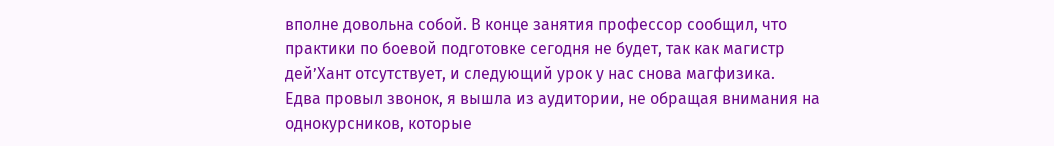вполне довольна собой. В конце занятия профессор сообщил, что практики по боевой подготовке сегодня не будет, так как магистр дей’Хант отсутствует, и следующий урок у нас снова магфизика.
Едва провыл звонок, я вышла из аудитории, не обращая внимания на однокурсников, которые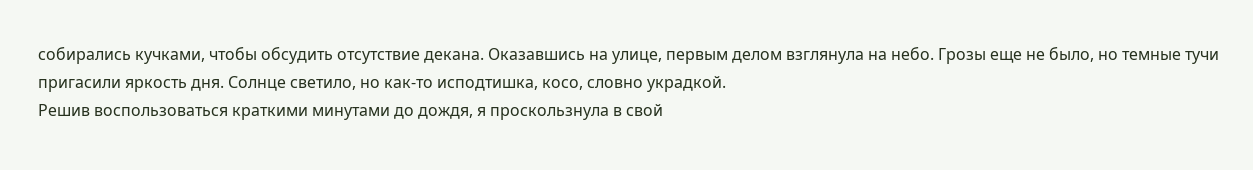собирались кучками, чтобы обсудить отсутствие декана. Оказавшись на улице, первым делом взглянула на небо. Грозы еще не было, но темные тучи пригасили яркость дня. Солнце светило, но как-то исподтишка, косо, словно украдкой.
Решив воспользоваться краткими минутами до дождя, я проскользнула в свой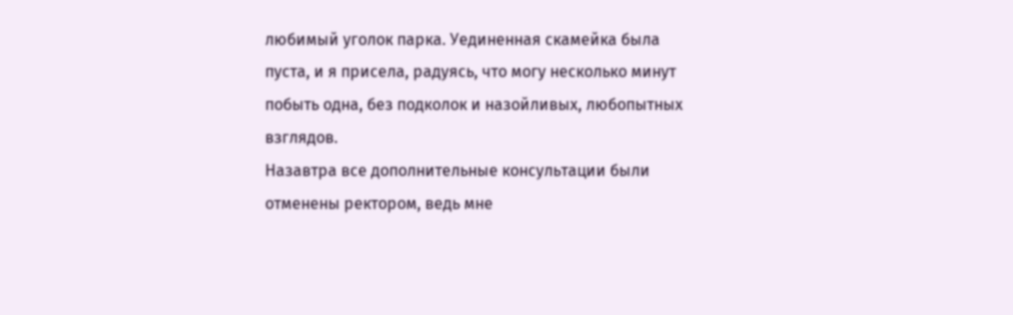любимый уголок парка. Уединенная скамейка была пуста, и я присела, радуясь, что могу несколько минут побыть одна, без подколок и назойливых, любопытных взглядов.
Назавтра все дополнительные консультации были отменены ректором, ведь мне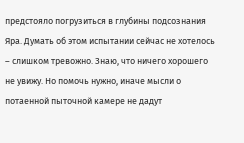предстояло погрузиться в глубины подсознания Яра. Думать об этом испытании сейчас не хотелось – слишком тревожно. Знаю, что ничего хорошего не увижу. Но помочь нужно, иначе мысли о потаенной пыточной камере не дадут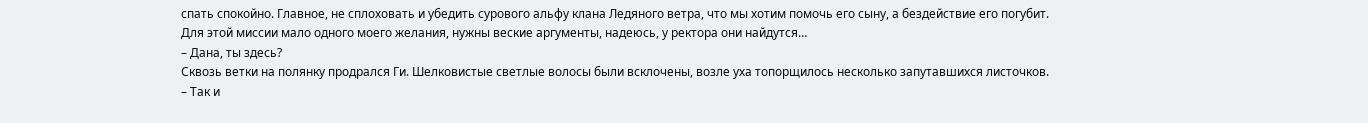спать спокойно. Главное, не сплоховать и убедить сурового альфу клана Ледяного ветра, что мы хотим помочь его сыну, а бездействие его погубит. Для этой миссии мало одного моего желания, нужны веские аргументы, надеюсь, у ректора они найдутся…
– Дана, ты здесь?
Сквозь ветки на полянку продрался Ги. Шелковистые светлые волосы были всклочены, возле уха топорщилось несколько запутавшихся листочков.
– Так и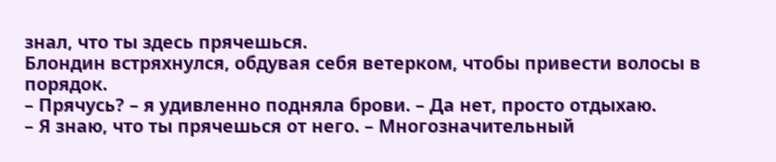знал, что ты здесь прячешься.
Блондин встряхнулся, обдувая себя ветерком, чтобы привести волосы в порядок.
– Прячусь? – я удивленно подняла брови. – Да нет, просто отдыхаю.
– Я знаю, что ты прячешься от него. – Многозначительный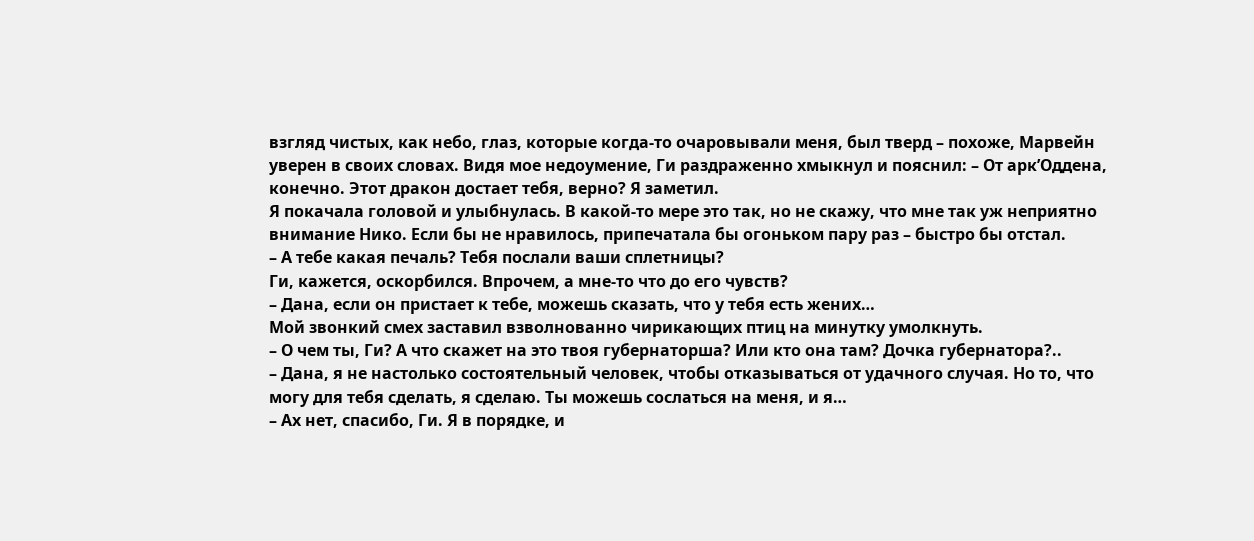взгляд чистых, как небо, глаз, которые когда-то очаровывали меня, был тверд – похоже, Марвейн уверен в своих словах. Видя мое недоумение, Ги раздраженно хмыкнул и пояснил: – От арк’Оддена, конечно. Этот дракон достает тебя, верно? Я заметил.
Я покачала головой и улыбнулась. В какой-то мере это так, но не скажу, что мне так уж неприятно внимание Нико. Если бы не нравилось, припечатала бы огоньком пару раз – быстро бы отстал.
– А тебе какая печаль? Тебя послали ваши сплетницы?
Ги, кажется, оскорбился. Впрочем, а мне-то что до его чувств?
– Дана, если он пристает к тебе, можешь сказать, что у тебя есть жених…
Мой звонкий смех заставил взволнованно чирикающих птиц на минутку умолкнуть.
– О чем ты, Ги? А что скажет на это твоя губернаторша? Или кто она там? Дочка губернатора?..
– Дана, я не настолько состоятельный человек, чтобы отказываться от удачного случая. Но то, что могу для тебя сделать, я сделаю. Ты можешь сослаться на меня, и я…
– Ах нет, спасибо, Ги. Я в порядке, и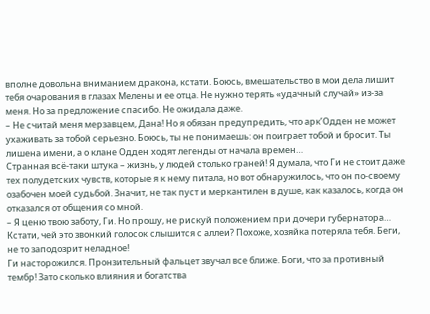вполне довольна вниманием дракона, кстати. Боюсь, вмешательство в мои дела лишит тебя очарования в глазах Мелены и ее отца. Не нужно терять «удачный случай» из-за меня. Но за предложение спасибо. Не ожидала даже.
– Не считай меня мерзавцем, Дана! Но я обязан предупредить, что арк’Одден не может ухаживать за тобой серьезно. Боюсь, ты не понимаешь: он поиграет тобой и бросит. Ты лишена имени, а о клане Одден ходят легенды от начала времен…
Странная всё-таки штука – жизнь, у людей столько граней! Я думала, что Ги не стоит даже тех полудетских чувств, которые я к нему питала, но вот обнаружилось, что он по-своему озабочен моей судьбой. Значит, не так пуст и меркантилен в душе, как казалось, когда он отказался от общения со мной.
– Я ценю твою заботу, Ги. Но прошу, не рискуй положением при дочери губернатора… Кстати, чей это звонкий голосок слышится с аллеи? Похоже, хозяйка потеряла тебя. Беги, не то заподозрит неладное!
Ги насторожился. Пронзительный фальцет звучал все ближе. Боги, что за противный тембр! Зато сколько влияния и богатства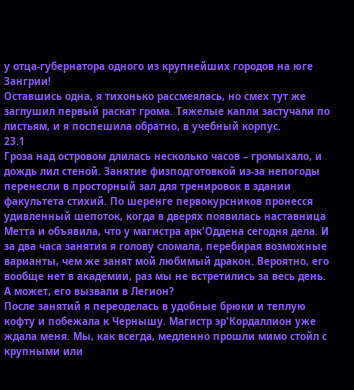у отца-губернатора одного из крупнейших городов на юге Зангрии!
Оставшись одна, я тихонько рассмеялась, но смех тут же заглушил первый раскат грома. Тяжелые капли застучали по листьям, и я поспешила обратно, в учебный корпус.
23.1
Гроза над островом длилась несколько часов – громыхало, и дождь лил стеной. Занятие физподготовкой из-за непогоды перенесли в просторный зал для тренировок в здании факультета стихий. По шеренге первокурсников пронесся удивленный шепоток, когда в дверях появилась наставница Метта и объявила, что у магистра арк'Оддена сегодня дела. И за два часа занятия я голову сломала, перебирая возможные варианты, чем же занят мой любимый дракон. Вероятно, его вообще нет в академии, раз мы не встретились за весь день. А может, его вызвали в Легион?
После занятий я переоделась в удобные брюки и теплую кофту и побежала к Чернышу. Магистр эр'Кордаллион уже ждала меня. Мы, как всегда, медленно прошли мимо стойл с крупными или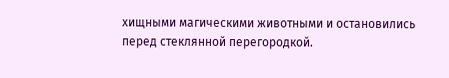хищными магическими животными и остановились перед стеклянной перегородкой.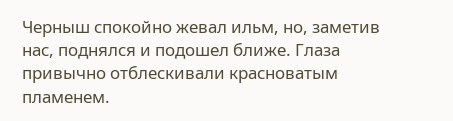Черныш спокойно жевал ильм, но, заметив нас, поднялся и подошел ближе. Глаза привычно отблескивали красноватым пламенем.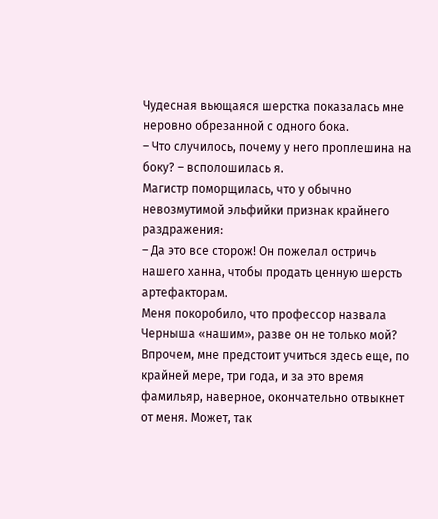Чудесная вьющаяся шерстка показалась мне неровно обрезанной с одного бока.
– Что случилось, почему у него проплешина на боку? – всполошилась я.
Магистр поморщилась, что у обычно невозмутимой эльфийки признак крайнего раздражения:
– Да это все сторож! Он пожелал остричь нашего ханна, чтобы продать ценную шерсть артефакторам.
Меня покоробило, что профессор назвала Черныша «нашим», разве он не только мой? Впрочем, мне предстоит учиться здесь еще, по крайней мере, три года, и за это время фамильяр, наверное, окончательно отвыкнет от меня. Может, так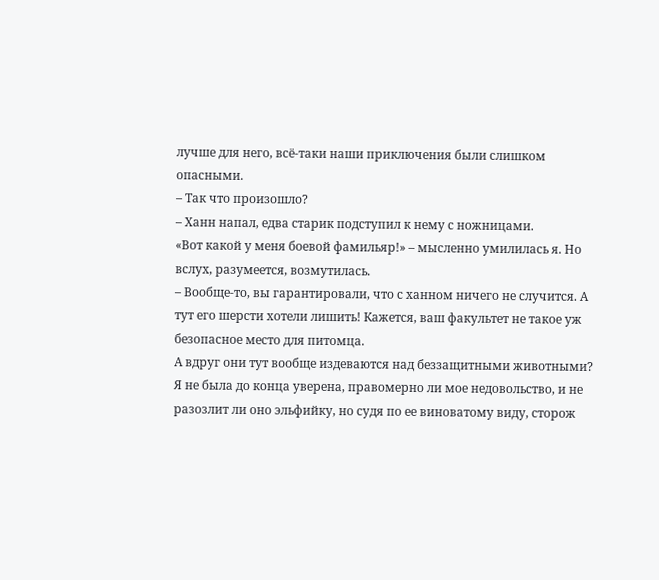лучше для него, всё-таки наши приключения были слишком опасными.
– Так что произошло?
– Ханн напал, едва старик подступил к нему с ножницами.
«Вот какой у меня боевой фамильяр!» – мысленно умилилась я. Но вслух, разумеется, возмутилась.
– Вообще-то, вы гарантировали, что с ханном ничего не случится. А тут его шерсти хотели лишить! Кажется, ваш факультет не такое уж безопасное место для питомца.
А вдруг они тут вообще издеваются над беззащитными животными? Я не была до конца уверена, правомерно ли мое недовольство, и не разозлит ли оно эльфийку, но судя по ее виноватому виду, сторож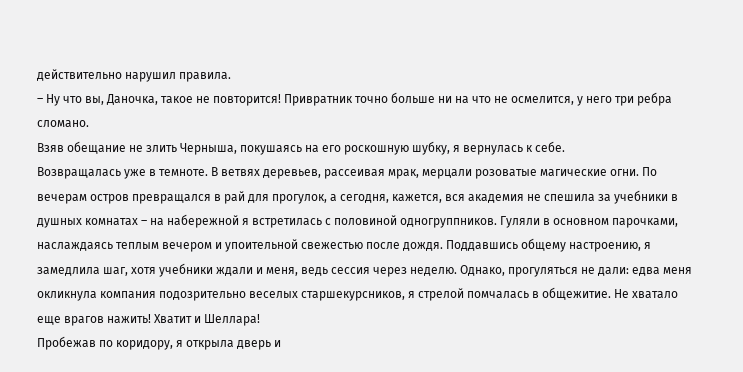действительно нарушил правила.
– Ну что вы, Даночка, такое не повторится! Привратник точно больше ни на что не осмелится, у него три ребра сломано.
Взяв обещание не злить Черныша, покушаясь на его роскошную шубку, я вернулась к себе.
Возвращалась уже в темноте. В ветвях деревьев, рассеивая мрак, мерцали розоватые магические огни. По вечерам остров превращался в рай для прогулок, а сегодня, кажется, вся академия не спешила за учебники в душных комнатах – на набережной я встретилась с половиной одногруппников. Гуляли в основном парочками, наслаждаясь теплым вечером и упоительной свежестью после дождя. Поддавшись общему настроению, я замедлила шаг, хотя учебники ждали и меня, ведь сессия через неделю. Однако, прогуляться не дали: едва меня окликнула компания подозрительно веселых старшекурсников, я стрелой помчалась в общежитие. Не хватало еще врагов нажить! Хватит и Шеллара!
Пробежав по коридору, я открыла дверь и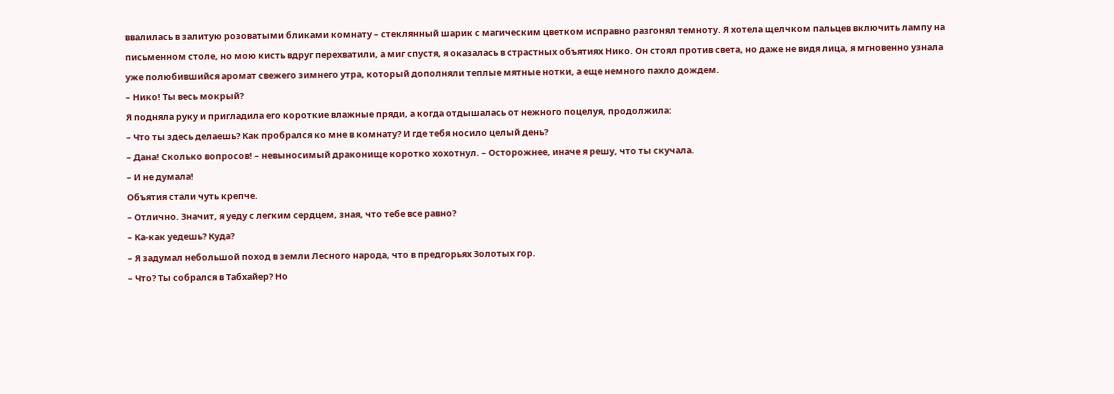ввалилась в залитую розоватыми бликами комнату – стеклянный шарик с магическим цветком исправно разгонял темноту. Я хотела щелчком пальцев включить лампу на письменном столе, но мою кисть вдруг перехватили, а миг спустя, я оказалась в страстных объятиях Нико. Он стоял против света, но даже не видя лица, я мгновенно узнала уже полюбившийся аромат свежего зимнего утра, который дополняли теплые мятные нотки, а еще немного пахло дождем.
– Нико! Ты весь мокрый?
Я подняла руку и пригладила его короткие влажные пряди, а когда отдышалась от нежного поцелуя, продолжила:
– Что ты здесь делаешь? Как пробрался ко мне в комнату? И где тебя носило целый день?
– Дана! Сколько вопросов! – невыносимый драконище коротко хохотнул. – Осторожнее, иначе я решу, что ты скучала.
– И не думала!
Объятия стали чуть крепче.
– Отлично. Значит, я уеду с легким сердцем, зная, что тебе все равно?
– Ка-как уедешь? Куда?
– Я задумал небольшой поход в земли Лесного народа, что в предгорьях Золотых гор.
– Что? Ты собрался в Табхайер? Но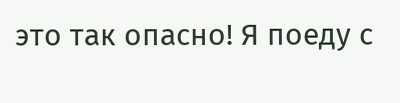это так опасно! Я поеду с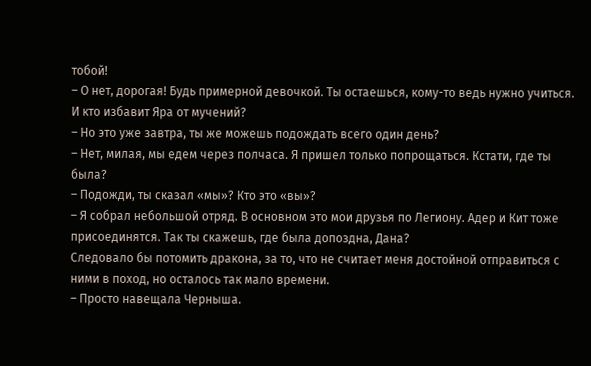тобой!
– О нет, дорогая! Будь примерной девочкой. Ты остаешься, кому-то ведь нужно учиться. И кто избавит Яра от мучений?
– Но это уже завтра, ты же можешь подождать всего один день?
– Нет, милая, мы едем через полчаса. Я пришел только попрощаться. Кстати, где ты была?
– Подожди, ты сказал «мы»? Кто это «вы»?
– Я собрал небольшой отряд. В основном это мои друзья по Легиону. Адер и Кит тоже присоединятся. Так ты скажешь, где была допоздна, Дана?
Следовало бы потомить дракона, за то, что не считает меня достойной отправиться с ними в поход, но осталось так мало времени.
– Просто навещала Черныша.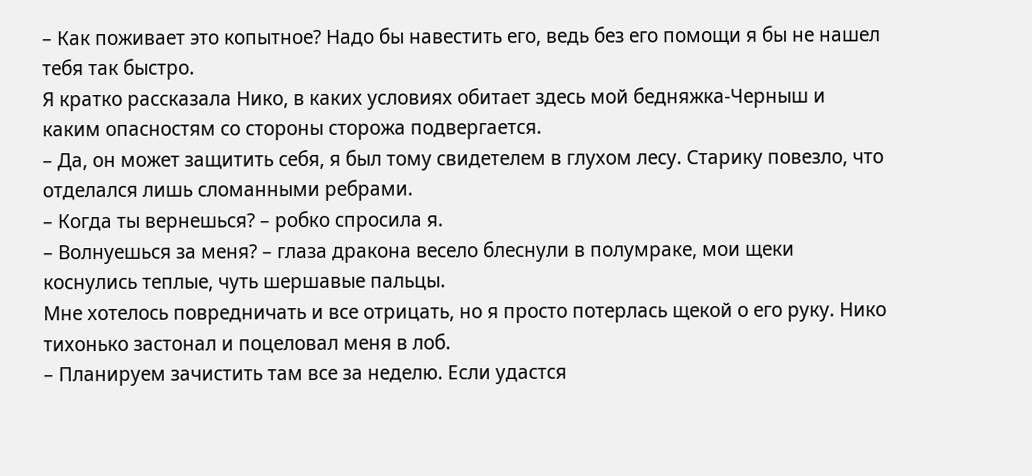– Как поживает это копытное? Надо бы навестить его, ведь без его помощи я бы не нашел тебя так быстро.
Я кратко рассказала Нико, в каких условиях обитает здесь мой бедняжка-Черныш и каким опасностям со стороны сторожа подвергается.
– Да, он может защитить себя, я был тому свидетелем в глухом лесу. Старику повезло, что отделался лишь сломанными ребрами.
– Когда ты вернешься? – робко спросила я.
– Волнуешься за меня? – глаза дракона весело блеснули в полумраке, мои щеки коснулись теплые, чуть шершавые пальцы.
Мне хотелось повредничать и все отрицать, но я просто потерлась щекой о его руку. Нико тихонько застонал и поцеловал меня в лоб.
– Планируем зачистить там все за неделю. Если удастся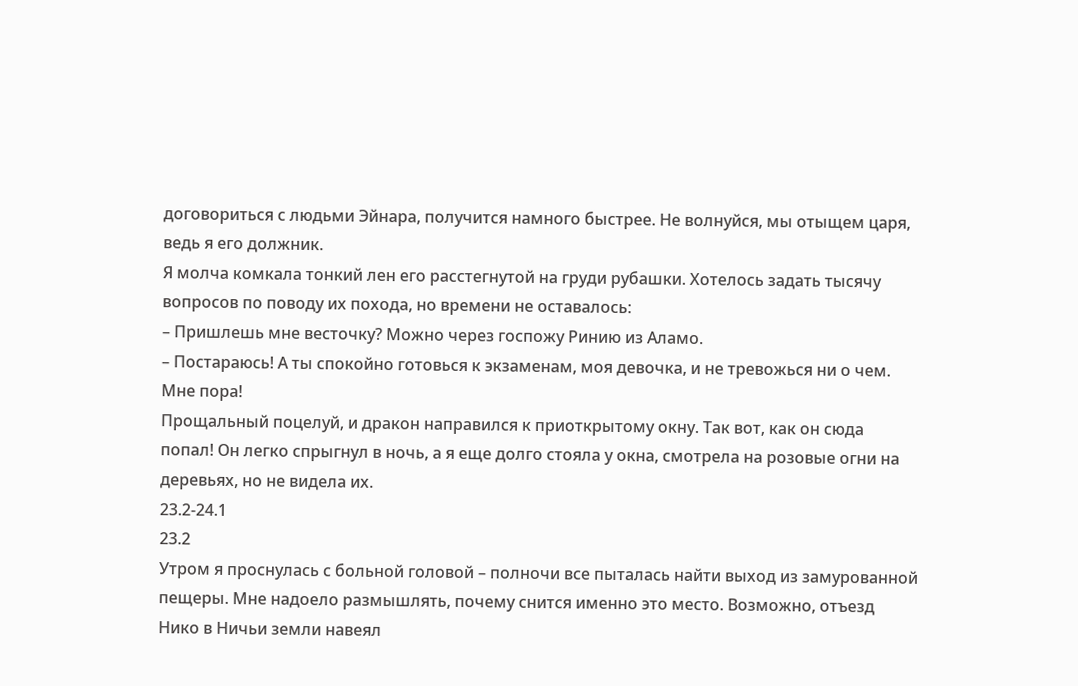договориться с людьми Эйнара, получится намного быстрее. Не волнуйся, мы отыщем царя, ведь я его должник.
Я молча комкала тонкий лен его расстегнутой на груди рубашки. Хотелось задать тысячу вопросов по поводу их похода, но времени не оставалось:
– Пришлешь мне весточку? Можно через госпожу Ринию из Аламо.
– Постараюсь! А ты спокойно готовься к экзаменам, моя девочка, и не тревожься ни о чем. Мне пора!
Прощальный поцелуй, и дракон направился к приоткрытому окну. Так вот, как он сюда попал! Он легко спрыгнул в ночь, а я еще долго стояла у окна, смотрела на розовые огни на деревьях, но не видела их.
23.2-24.1
23.2
Утром я проснулась с больной головой – полночи все пыталась найти выход из замурованной пещеры. Мне надоело размышлять, почему снится именно это место. Возможно, отъезд Нико в Ничьи земли навеял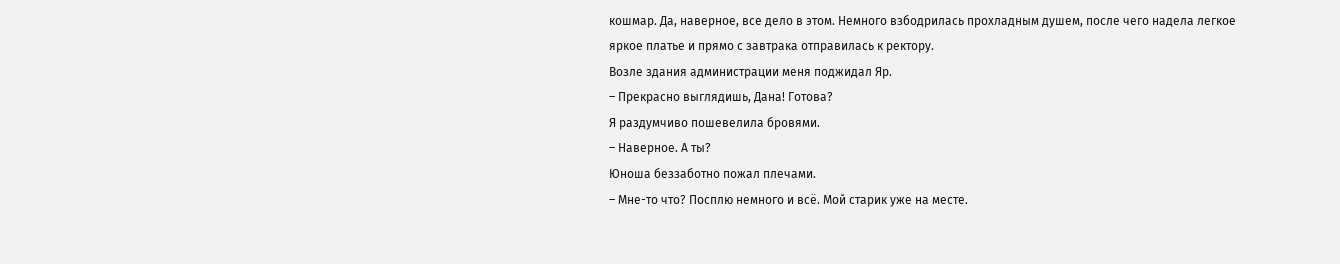кошмар. Да, наверное, все дело в этом. Немного взбодрилась прохладным душем, после чего надела легкое яркое платье и прямо с завтрака отправилась к ректору.
Возле здания администрации меня поджидал Яр.
– Прекрасно выглядишь, Дана! Готова?
Я раздумчиво пошевелила бровями.
– Наверное. А ты?
Юноша беззаботно пожал плечами.
– Мне-то что? Посплю немного и всё. Мой старик уже на месте.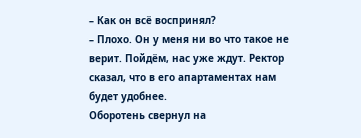– Как он всё воспринял?
– Плохо. Он у меня ни во что такое не верит. Пойдём, нас уже ждут. Ректор сказал, что в его апартаментах нам будет удобнее.
Оборотень свернул на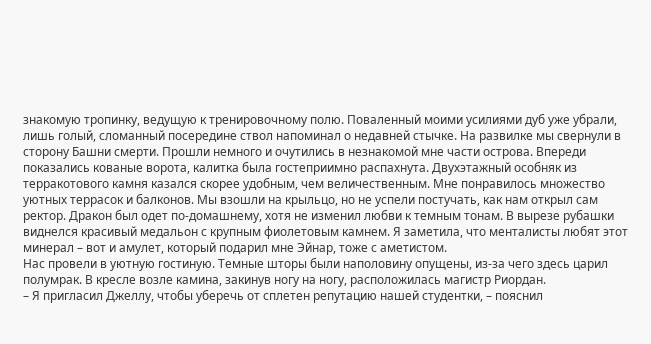знакомую тропинку, ведущую к тренировочному полю. Поваленный моими усилиями дуб уже убрали, лишь голый, сломанный посередине ствол напоминал о недавней стычке. На развилке мы свернули в сторону Башни смерти. Прошли немного и очутились в незнакомой мне части острова. Впереди показались кованые ворота, калитка была гостеприимно распахнута. Двухэтажный особняк из терракотового камня казался скорее удобным, чем величественным. Мне понравилось множество уютных террасок и балконов. Мы взошли на крыльцо, но не успели постучать, как нам открыл сам ректор. Дракон был одет по-домашнему, хотя не изменил любви к темным тонам. В вырезе рубашки виднелся красивый медальон с крупным фиолетовым камнем. Я заметила, что менталисты любят этот минерал – вот и амулет, который подарил мне Эйнар, тоже с аметистом.
Нас провели в уютную гостиную. Темные шторы были наполовину опущены, из-за чего здесь царил полумрак. В кресле возле камина, закинув ногу на ногу, расположилась магистр Риордан.
– Я пригласил Джеллу, чтобы уберечь от сплетен репутацию нашей студентки, – пояснил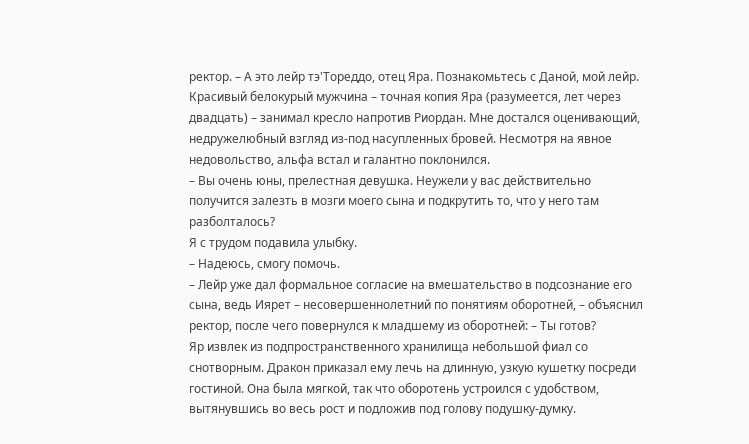ректор. – А это лейр тэ'Тореддо, отец Яра. Познакомьтесь с Даной, мой лейр.
Красивый белокурый мужчина – точная копия Яра (разумеется, лет через двадцать) – занимал кресло напротив Риордан. Мне достался оценивающий, недружелюбный взгляд из-под насупленных бровей. Несмотря на явное недовольство, альфа встал и галантно поклонился.
– Вы очень юны, прелестная девушка. Неужели у вас действительно получится залезть в мозги моего сына и подкрутить то, что у него там разболталось?
Я с трудом подавила улыбку.
– Надеюсь, смогу помочь.
– Лейр уже дал формальное согласие на вмешательство в подсознание его сына, ведь Иярет – несовершеннолетний по понятиям оборотней, – объяснил ректор, после чего повернулся к младшему из оборотней: – Ты готов?
Яр извлек из подпространственного хранилища небольшой фиал со снотворным. Дракон приказал ему лечь на длинную, узкую кушетку посреди гостиной. Она была мягкой, так что оборотень устроился с удобством, вытянувшись во весь рост и подложив под голову подушку-думку.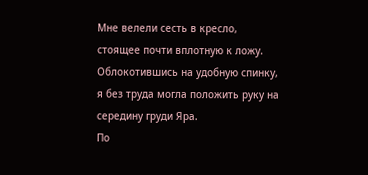Мне велели сесть в кресло, стоящее почти вплотную к ложу. Облокотившись на удобную спинку, я без труда могла положить руку на середину груди Яра.
По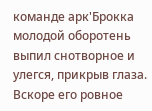команде арк'Брокка молодой оборотень выпил снотворное и улегся, прикрыв глаза. Вскоре его ровное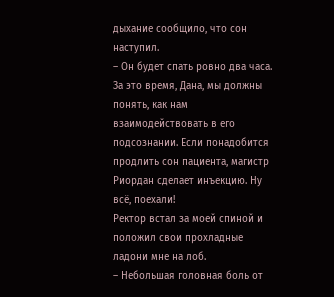дыхание сообщило, что сон наступил.
– Он будет спать ровно два часа. За это время, Дана, мы должны понять, как нам взаимодействовать в его подсознании. Если понадобится продлить сон пациента, магистр Риордан сделает инъекцию. Ну всё, поехали!
Ректор встал за моей спиной и положил свои прохладные ладони мне на лоб.
– Небольшая головная боль от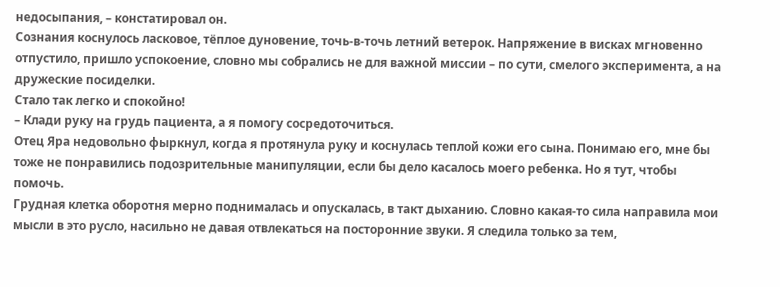недосыпания, – констатировал он.
Сознания коснулось ласковое, тёплое дуновение, точь-в-точь летний ветерок. Напряжение в висках мгновенно отпустило, пришло успокоение, словно мы собрались не для важной миссии – по сути, смелого эксперимента, а на дружеские посиделки.
Стало так легко и спокойно!
– Клади руку на грудь пациента, а я помогу сосредоточиться.
Отец Яра недовольно фыркнул, когда я протянула руку и коснулась теплой кожи его сына. Понимаю его, мне бы тоже не понравились подозрительные манипуляции, если бы дело касалось моего ребенка. Но я тут, чтобы помочь.
Грудная клетка оборотня мерно поднималась и опускалась, в такт дыханию. Словно какая-то сила направила мои мысли в это русло, насильно не давая отвлекаться на посторонние звуки. Я следила только за тем,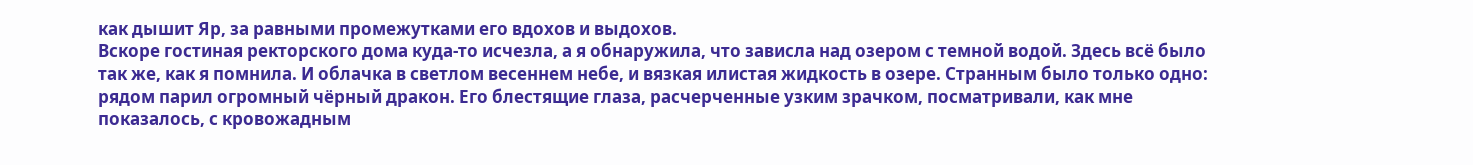как дышит Яр, за равными промежутками его вдохов и выдохов.
Вскоре гостиная ректорского дома куда-то исчезла, а я обнаружила, что зависла над озером с темной водой. Здесь всё было так же, как я помнила. И облачка в светлом весеннем небе, и вязкая илистая жидкость в озере. Странным было только одно: рядом парил огромный чёрный дракон. Его блестящие глаза, расчерченные узким зрачком, посматривали, как мне показалось, с кровожадным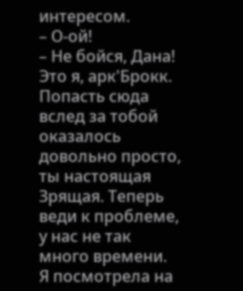интересом.
– О-ой!
– Не бойся, Дана! Это я, арк'Брокк. Попасть сюда вслед за тобой оказалось довольно просто, ты настоящая Зрящая. Теперь веди к проблеме, у нас не так много времени.
Я посмотрела на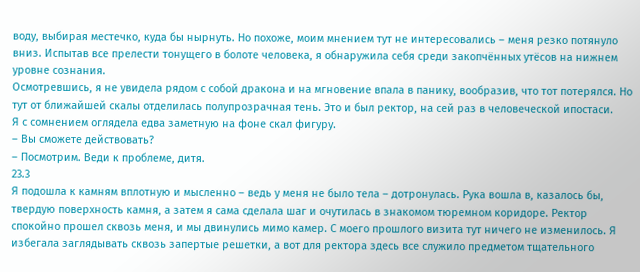воду, выбирая местечко, куда бы нырнуть. Но похоже, моим мнением тут не интересовались – меня резко потянуло вниз. Испытав все прелести тонущего в болоте человека, я обнаружила себя среди закопчённых утёсов на нижнем уровне сознания.
Осмотревшись, я не увидела рядом с собой дракона и на мгновение впала в панику, вообразив, что тот потерялся. Но тут от ближайшей скалы отделилась полупрозрачная тень. Это и был ректор, на сей раз в человеческой ипостаси.
Я с сомнением оглядела едва заметную на фоне скал фигуру.
– Вы сможете действовать?
– Посмотрим. Веди к проблеме, дитя.
23.3
Я подошла к камням вплотную и мысленно – ведь у меня не было тела – дотронулась. Рука вошла в, казалось бы, твердую поверхность камня, а затем я сама сделала шаг и очутилась в знакомом тюремном коридоре. Ректор спокойно прошел сквозь меня, и мы двинулись мимо камер. С моего прошлого визита тут ничего не изменилось. Я избегала заглядывать сквозь запертые решетки, а вот для ректора здесь все служило предметом тщательного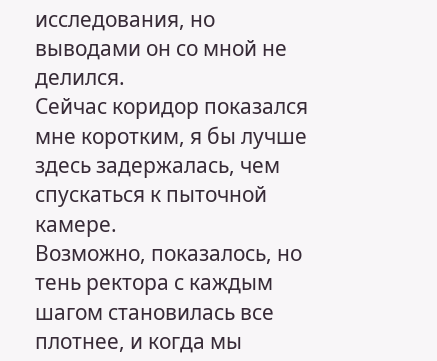исследования, но выводами он со мной не делился.
Сейчас коридор показался мне коротким, я бы лучше здесь задержалась, чем спускаться к пыточной камере.
Возможно, показалось, но тень ректора с каждым шагом становилась все плотнее, и когда мы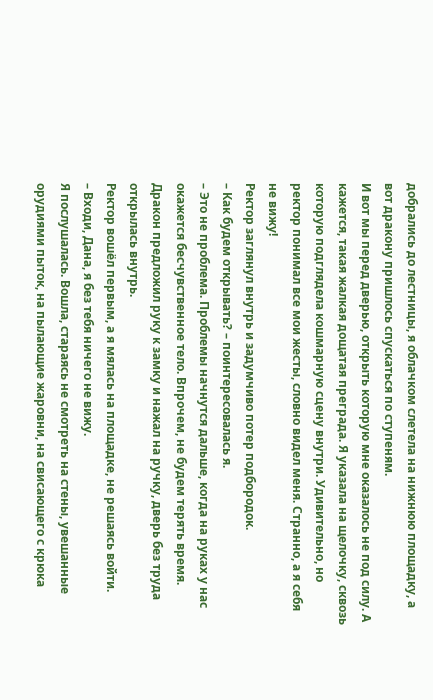добрались до лестницы, я облачком слетела на нижнюю площадку, а вот дракону пришлось спускаться по ступеням.
И вот мы перед дверью, открыть которую мне оказалось не под силу. А кажется, такая жалкая дощатая преграда. Я указала на щелочку, сквозь которую подглядела кошмарную сцену внутри. Удивительно, но ректор понимал все мои жесты, словно видел меня. Странно, а я себя не вижу!
Ректор заглянул внутрь и задумчиво потер подбородок.
– Как будем открывать? – поинтересовалась я.
– Это не проблема. Проблемы начнутся дальше, когда на руках у нас окажется бесчувственное тело. Впрочем, не будем терять время.
Дракон предложил руку к замку и нажал на ручку, дверь без труда открылась внутрь.
Ректор вошёл первым, а я мялась на площадке, не решаясь войти.
– Входи, Дана, я без тебя ничего не вижу.
Я послушалась. Вошла, стараясь не смотреть на стены, увешанные орудиями пыток, на пылающие жаровни, на свисающего с крюка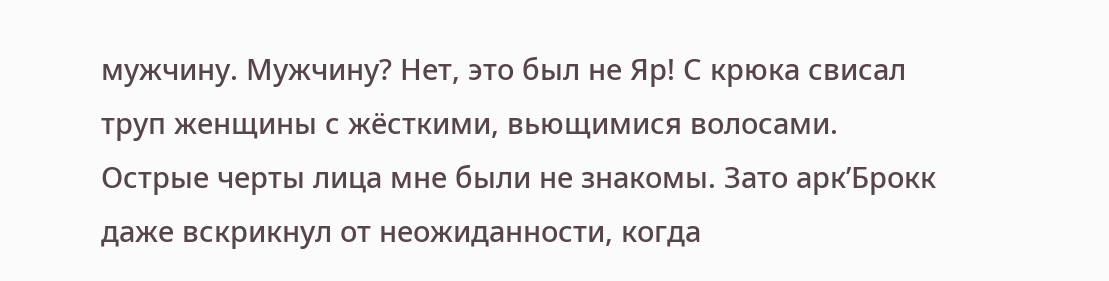мужчину. Мужчину? Нет, это был не Яр! С крюка свисал труп женщины с жёсткими, вьющимися волосами. Острые черты лица мне были не знакомы. Зато арк’Брокк даже вскрикнул от неожиданности, когда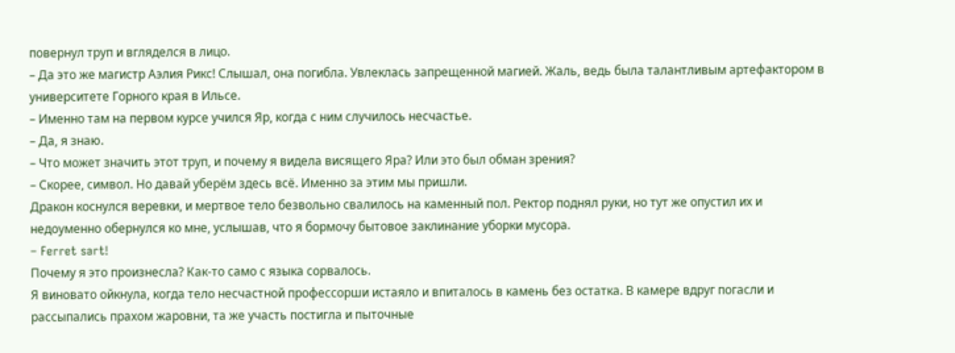повернул труп и вгляделся в лицо.
– Да это же магистр Аэлия Рикс! Слышал, она погибла. Увлеклась запрещенной магией. Жаль, ведь была талантливым артефактором в университете Горного края в Ильсе.
– Именно там на первом курсе учился Яр, когда с ним случилось несчастье.
– Да, я знаю.
– Что может значить этот труп, и почему я видела висящего Яра? Или это был обман зрения?
– Скорее, символ. Но давай уберём здесь всё. Именно за этим мы пришли.
Дракон коснулся веревки, и мертвое тело безвольно свалилось на каменный пол. Ректор поднял руки, но тут же опустил их и недоуменно обернулся ко мне, услышав, что я бормочу бытовое заклинание уборки мусора.
– Ferret sart!
Почему я это произнесла? Как-то само с языка сорвалось.
Я виновато ойкнула, когда тело несчастной профессорши истаяло и впиталось в камень без остатка. В камере вдруг погасли и рассыпались прахом жаровни, та же участь постигла и пыточные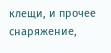клещи, и прочее снаряжение,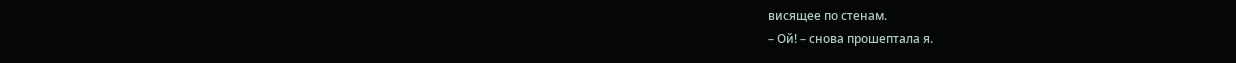висящее по стенам.
– Ой! – снова прошептала я.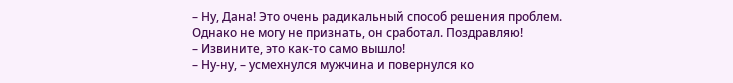– Ну, Дана! Это очень радикальный способ решения проблем. Однако не могу не признать, он сработал. Поздравляю!
– Извините, это как-то само вышло!
– Ну-ну, – усмехнулся мужчина и повернулся ко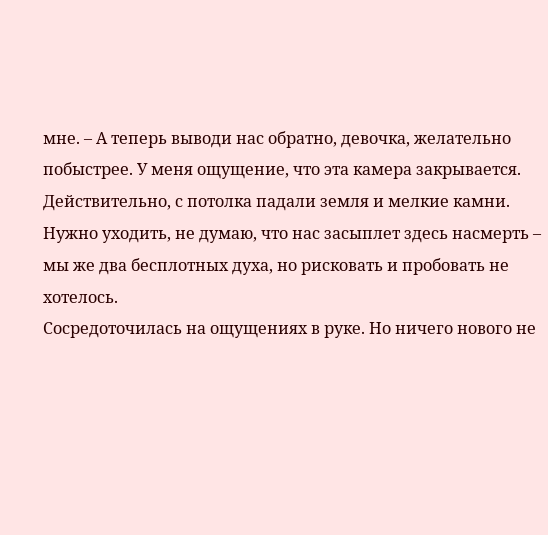мне. – А теперь выводи нас обратно, девочка, желательно побыстрее. У меня ощущение, что эта камера закрывается.
Действительно, с потолка падали земля и мелкие камни. Нужно уходить, не думаю, что нас засыплет здесь насмерть – мы же два бесплотных духа, но рисковать и пробовать не хотелось.
Сосредоточилась на ощущениях в руке. Но ничего нового не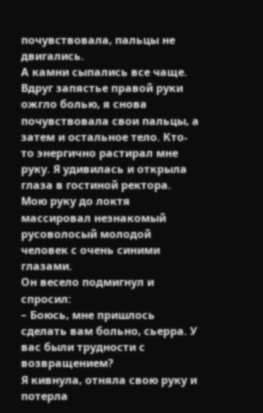почувствовала, пальцы не двигались.
А камни сыпались все чаще.
Вдруг запястье правой руки ожгло болью, я снова почувствовала свои пальцы, а затем и остальное тело. Кто-то энергично растирал мне руку. Я удивилась и открыла глаза в гостиной ректора.
Мою руку до локтя массировал незнакомый русоволосый молодой человек с очень синими глазами.
Он весело подмигнул и спросил:
– Боюсь, мне пришлось сделать вам больно, сьерра. У вас были трудности с возвращением?
Я кивнула, отняла свою руку и потерла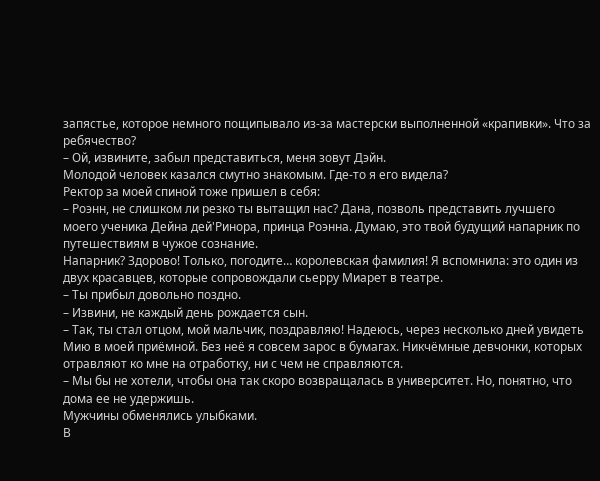запястье, которое немного пощипывало из-за мастерски выполненной «крапивки». Что за ребячество?
– Ой, извините, забыл представиться, меня зовут Дэйн.
Молодой человек казался смутно знакомым. Где-то я его видела?
Ректор за моей спиной тоже пришел в себя:
– Роэнн, не слишком ли резко ты вытащил нас? Дана, позволь представить лучшего моего ученика Дейна дей'Ринора, принца Роэнна. Думаю, это твой будущий напарник по путешествиям в чужое сознание.
Напарник? Здорово! Только, погодите… королевская фамилия! Я вспомнила: это один из двух красавцев, которые сопровождали сьерру Миарет в театре.
– Ты прибыл довольно поздно.
– Извини, не каждый день рождается сын.
– Так, ты стал отцом, мой мальчик, поздравляю! Надеюсь, через несколько дней увидеть Мию в моей приёмной. Без неё я совсем зарос в бумагах. Никчёмные девчонки, которых отравляют ко мне на отработку, ни с чем не справляются.
– Мы бы не хотели, чтобы она так скоро возвращалась в университет. Но, понятно, что дома ее не удержишь.
Мужчины обменялись улыбками.
В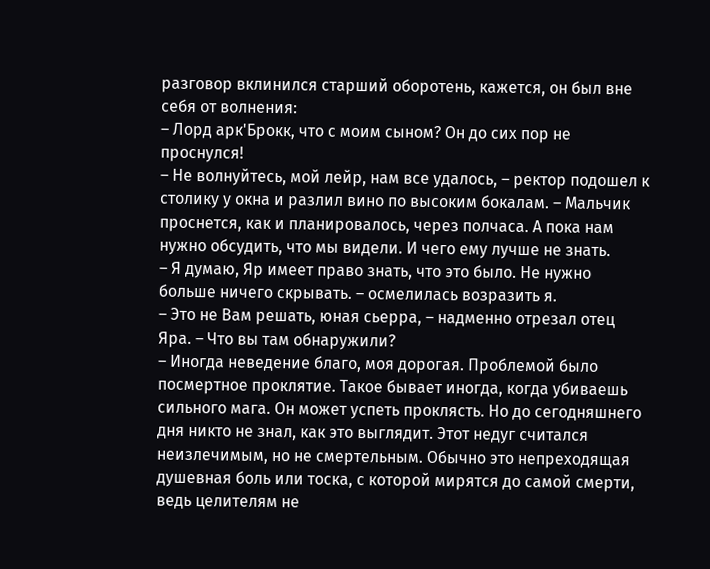разговор вклинился старший оборотень, кажется, он был вне себя от волнения:
– Лорд арк'Брокк, что с моим сыном? Он до сих пор не проснулся!
– Не волнуйтесь, мой лейр, нам все удалось, – ректор подошел к столику у окна и разлил вино по высоким бокалам. – Мальчик проснется, как и планировалось, через полчаса. А пока нам нужно обсудить, что мы видели. И чего ему лучше не знать.
– Я думаю, Яр имеет право знать, что это было. Не нужно больше ничего скрывать. – осмелилась возразить я.
– Это не Вам решать, юная сьерра, – надменно отрезал отец Яра. – Что вы там обнаружили?
– Иногда неведение благо, моя дорогая. Проблемой было посмертное проклятие. Такое бывает иногда, когда убиваешь сильного мага. Он может успеть проклясть. Но до сегодняшнего дня никто не знал, как это выглядит. Этот недуг считался неизлечимым, но не смертельным. Обычно это непреходящая душевная боль или тоска, с которой мирятся до самой смерти, ведь целителям не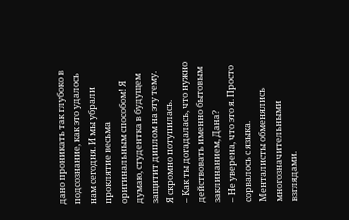дано проникать так глубоко в подсознание, как это удалось нам сегодня. И мы убрали проклятие весьма оригинальным способом! Я думаю, студентка в будущем защитит диплом на эту тему.
Я скромно потупилась.
– Как ты догадалась, что нужно действовать именно бытовым заклинанием, Дана?
– Не уверена, что это я. Просто сорвалось с языка.
Менталисты обменялись многозначительными взглядами.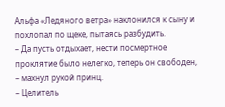Альфа «Ледяного ветра» наклонился к сыну и похлопал по щеке, пытаясь разбудить.
– Да пусть отдыхает, нести посмертное проклятие было нелегко, теперь он свободен, – махнул рукой принц.
– Целитель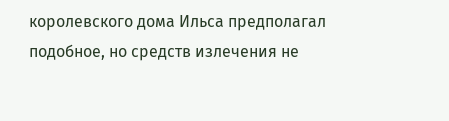королевского дома Ильса предполагал подобное, но средств излечения не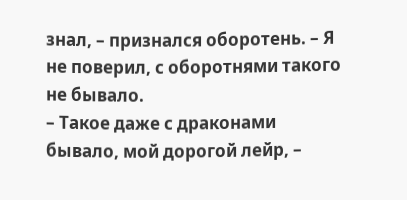знал, – признался оборотень. – Я не поверил, с оборотнями такого не бывало.
– Такое даже с драконами бывало, мой дорогой лейр, –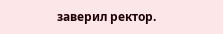заверил ректор.